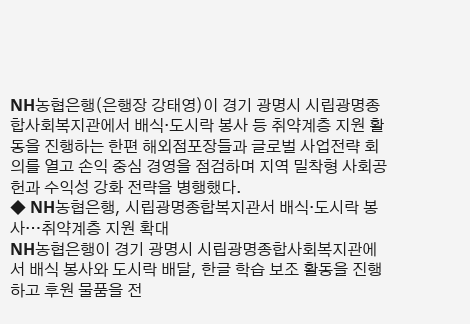NH농협은행(은행장 강태영)이 경기 광명시 시립광명종합사회복지관에서 배식·도시락 봉사 등 취약계층 지원 활동을 진행하는 한편 해외점포장들과 글로벌 사업전략 회의를 열고 손익 중심 경영을 점검하며 지역 밀착형 사회공헌과 수익성 강화 전략을 병행했다.
◆ NH농협은행, 시립광명종합복지관서 배식·도시락 봉사…취약계층 지원 확대
NH농협은행이 경기 광명시 시립광명종합사회복지관에서 배식 봉사와 도시락 배달, 한글 학습 보조 활동을 진행하고 후원 물품을 전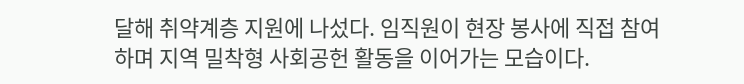달해 취약계층 지원에 나섰다. 임직원이 현장 봉사에 직접 참여하며 지역 밀착형 사회공헌 활동을 이어가는 모습이다.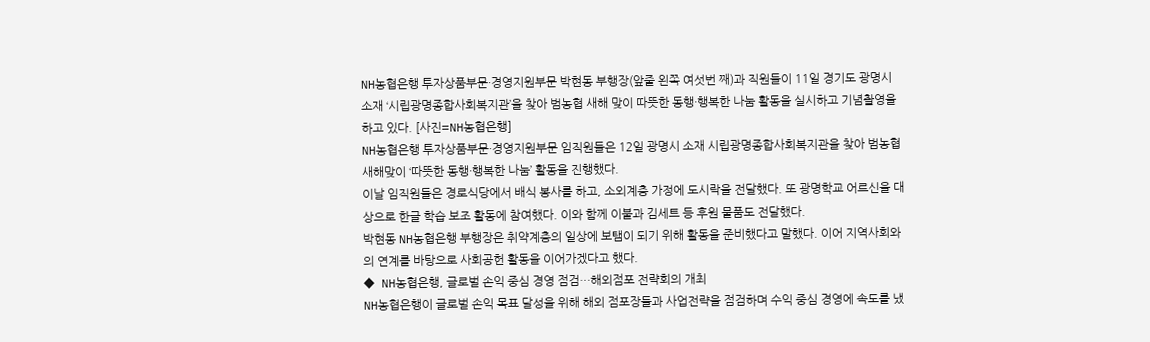NH농협은행 투자상품부문·경영지원부문 박현동 부행장(앞줄 왼쪽 여섯번 째)과 직원들이 11일 경기도 광명시 소재 ‘시립광명종합사회복지관’을 찾아 범농협 새해 맞이 따뜻한 동행·행복한 나눔 활동을 실시하고 기념촬영을 하고 있다. [사진=NH농협은행]
NH농협은행 투자상품부문·경영지원부문 임직원들은 12일 광명시 소재 시립광명종합사회복지관을 찾아 범농협 새해맞이 ‘따뜻한 동행·행복한 나눔’ 활동을 진행했다.
이날 임직원들은 경로식당에서 배식 봉사를 하고, 소외계층 가정에 도시락을 전달했다. 또 광명학교 어르신을 대상으로 한글 학습 보조 활동에 참여했다. 이와 함께 이불과 김세트 등 후원 물품도 전달했다.
박현동 NH농협은행 부행장은 취약계층의 일상에 보탬이 되기 위해 활동을 준비했다고 말했다. 이어 지역사회와의 연계를 바탕으로 사회공헌 활동을 이어가겠다고 했다.
◆ NH농협은행, 글로벌 손익 중심 경영 점검…해외점포 전략회의 개최
NH농협은행이 글로벌 손익 목표 달성을 위해 해외 점포장들과 사업전략을 점검하며 수익 중심 경영에 속도를 냈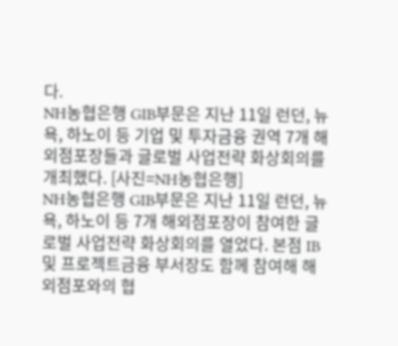다.
NH농협은행 GIB부문은 지난 11일 런던, 뉴욕, 하노이 등 기업 및 투자금융 권역 7개 해외점포장들과 글로벌 사업전략 화상회의를 개최했다. [사진=NH농협은행]
NH농협은행 GIB부문은 지난 11일 런던, 뉴욕, 하노이 등 7개 해외점포장이 참여한 글로벌 사업전략 화상회의를 열었다. 본점 IB 및 프로젝트금융 부서장도 함께 참여해 해외점포와의 협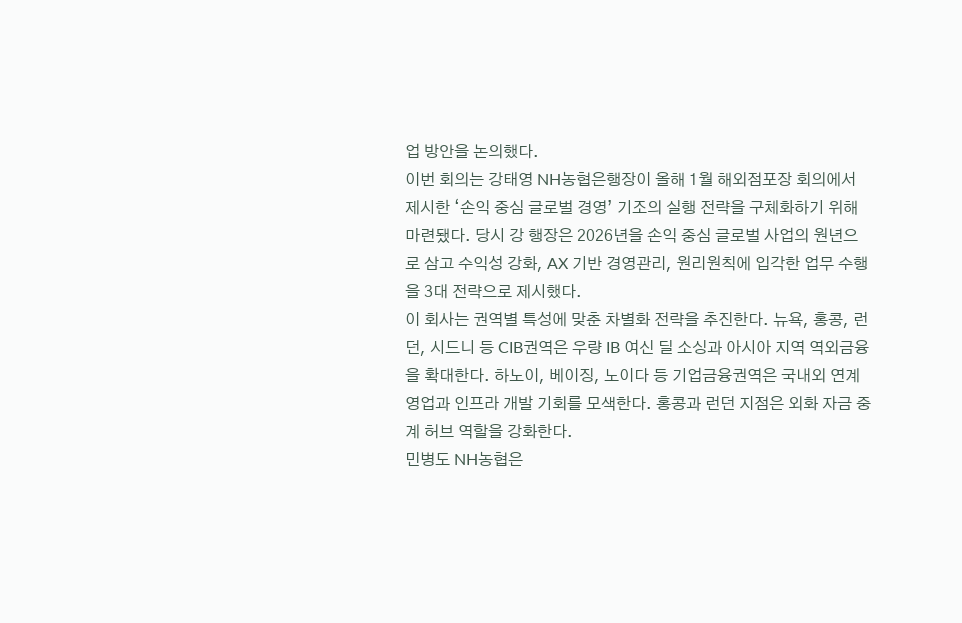업 방안을 논의했다.
이번 회의는 강태영 NH농협은행장이 올해 1월 해외점포장 회의에서 제시한 ‘손익 중심 글로벌 경영’ 기조의 실행 전략을 구체화하기 위해 마련됐다. 당시 강 행장은 2026년을 손익 중심 글로벌 사업의 원년으로 삼고 수익성 강화, AX 기반 경영관리, 원리원칙에 입각한 업무 수행을 3대 전략으로 제시했다.
이 회사는 권역별 특성에 맞춘 차별화 전략을 추진한다. 뉴욕, 홍콩, 런던, 시드니 등 CIB권역은 우량 IB 여신 딜 소싱과 아시아 지역 역외금융을 확대한다. 하노이, 베이징, 노이다 등 기업금융권역은 국내외 연계 영업과 인프라 개발 기회를 모색한다. 홍콩과 런던 지점은 외화 자금 중계 허브 역할을 강화한다.
민병도 NH농협은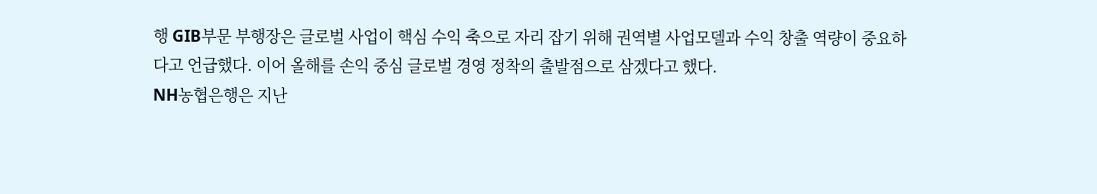행 GIB부문 부행장은 글로벌 사업이 핵심 수익 축으로 자리 잡기 위해 권역별 사업모델과 수익 창출 역량이 중요하다고 언급했다. 이어 올해를 손익 중심 글로벌 경영 정착의 출발점으로 삼겠다고 했다.
NH농협은행은 지난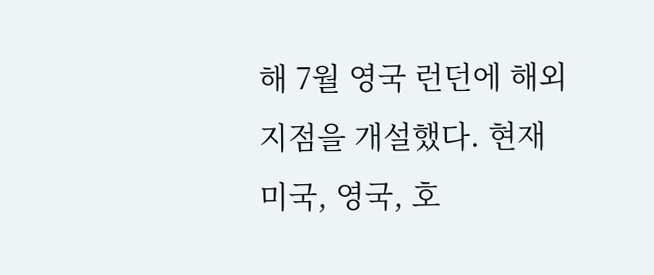해 7월 영국 런던에 해외지점을 개설했다. 현재 미국, 영국, 호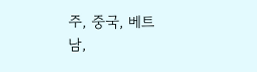주, 중국, 베트남,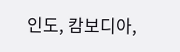인도, 캄보디아,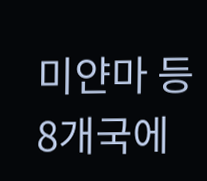미얀마 등 8개국에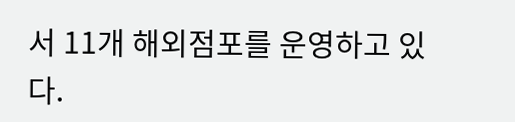서 11개 해외점포를 운영하고 있다.